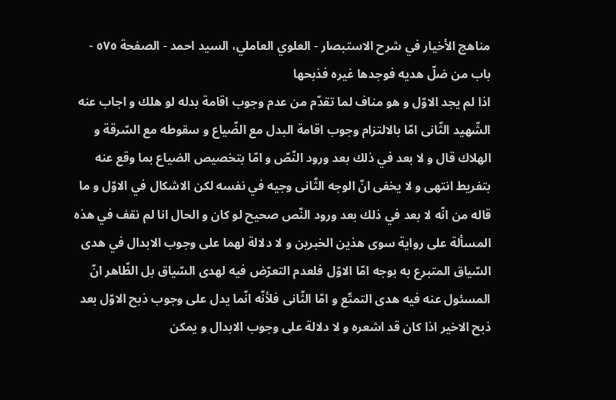مناهج الأخيار في شرح الاستبصار - العلوي العاملي، السيد احمد - الصفحة ٥٧٥ - باب من ضلّ هديه فوجدها غيره فذبحها
اذا لم يجد الاوّل و هو مناف لما تقدّم من عدم وجوب اقامة بدله لو هلك و اجاب عنه الشّهيد الثّانى امّا بالالتزام وجوب اقامة البدل مع الضّياع و سقوطه مع السّرقة و الهلاك قال و لا بعد في ذلك بعد ورود النّصّ و امّا بتخصيص الضياع بما وقع عنه بتفريط انتهى و لا يخفى انّ الوجه الثّانى وجيه في نفسه لكن الاشكال في الاوّل و ما قاله من انّه لا بعد في ذلك بعد ورود النّص صحيح لو كان و الحال انا لم نقف في هذه المسألة على رواية سوى هذين الخبرين و لا دلالة لهما على وجوب الابدال في هدى السّياق المتبرع به بوجه امّا الاوّل فلعدم التعرّض فيه لهدى السّياق بل الظّاهر انّ المسئول عنه فيه هدى التمتّع و امّا الثّانى فلأنّه انّما يدل على وجوب ذبح الاوّل بعد ذبح الاخير اذا كان قد اشعره و لا دلالة على وجوب الابدال و يمكن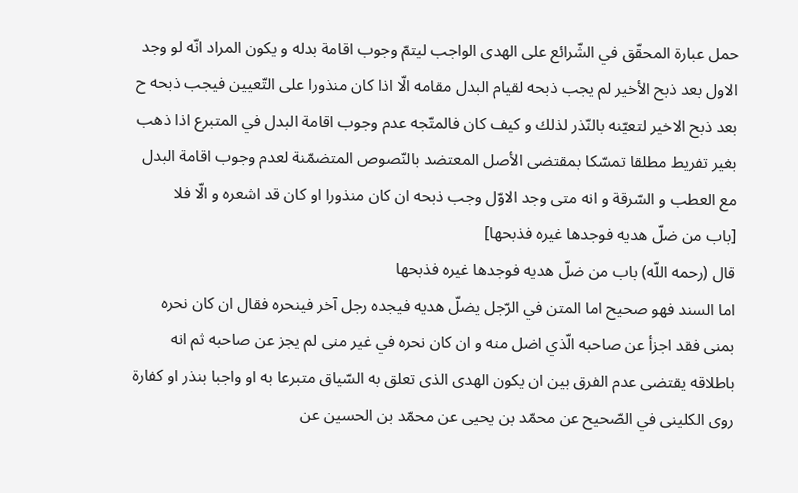حمل عبارة المحقّق في الشّرائع على الهدى الواجب ليتمّ وجوب اقامة بدله و يكون المراد انّه لو وجد الاول بعد ذبح الأخير لم يجب ذبحه لقيام البدل مقامه الّا اذا كان منذورا على التّعيين فيجب ذبحه ح بعد ذبح الاخير لتعيّنه بالنّذر لذلك و كيف كان فالمتّجه عدم وجوب اقامة البدل في المتبرع اذا ذهب بغير تفريط مطلقا تمسّكا بمقتضى الأصل المعتضد بالنّصوص المتضمّنة لعدم وجوب اقامة البدل مع العطب و السّرقة و انه متى وجد الاوّل وجب ذبحه ان كان منذورا او كان قد اشعره و الّا فلا
[باب من ضلّ هديه فوجدها غيره فذبحها]
قال (رحمه اللّه) باب من ضلّ هديه فوجدها غيره فذبحها
اما السند فهو صحيح اما المتن في الرّجل يضلّ هديه فيجده رجل آخر فينحره فقال ان كان نحره بمنى فقد اجزأ عن صاحبه الّذي اضل منه و ان كان نحره في غير منى لم يجز عن صاحبه ثم انه باطلاقه يقتضى عدم الفرق بين ان يكون الهدى الذى تعلق به السّياق متبرعا به او واجبا بنذر او كفارة روى الكلينى في الصّحيح عن محمّد بن يحيى عن محمّد بن الحسين عن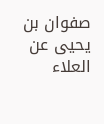صفوان بن يحيى عن العلاء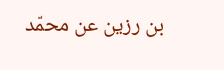بن رزين عن محمّد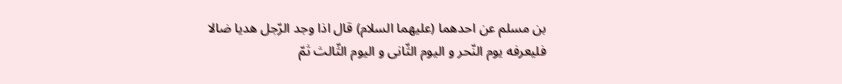بن مسلم عن احدهما (عليهما السلام) قال اذا وجد الرّجل هديا ضالا فليعرفه يوم النّحر و اليوم الثّانى و اليوم الثّالث ثمّ